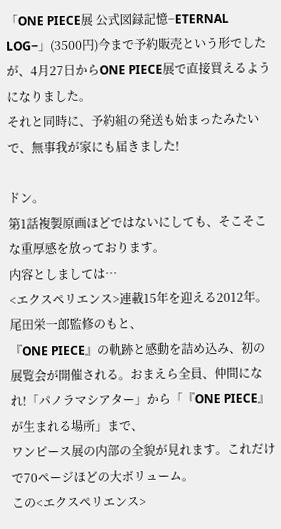「ONE PIECE展 公式図録記憶−ETERNAL LOG−」(3500円)今まで予約販売という形でしたが、4月27日からONE PIECE展で直接買えるようになりました。
それと同時に、予約組の発送も始まったみたいで、無事我が家にも届きました!

ドン。
第1話複製原画ほどではないにしても、そこそこな重厚感を放っております。
内容としましては…
<エクスペリエンス>連載15年を迎える2012年。尾田栄一郎監修のもと、
『ONE PIECE』の軌跡と感動を詰め込み、初の展覧会が開催される。おまえら全員、仲間になれ!「パノラマシアター」から「『ONE PIECE』が生まれる場所」まで、
ワンピース展の内部の全貌が見れます。これだけで70ページほどの大ボリューム。
この<エクスペリエンス>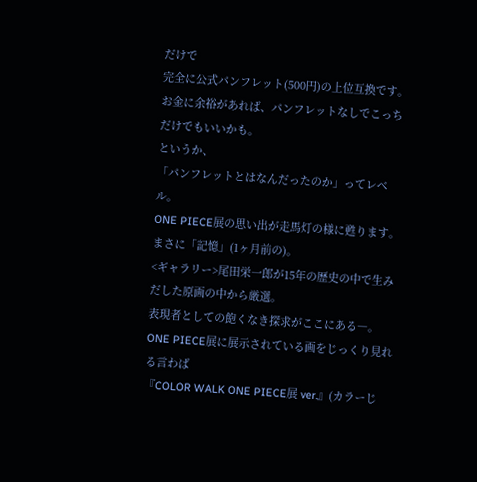だけで
完全に公式パンフレット(500円)の上位互換です。
お金に余裕があれば、パンフレットなしでこっちだけでもいいかも。
というか、
「パンフレットとはなんだったのか」ってレベル。
ONE PIECE展の思い出が走馬灯の様に甦ります。まさに「記憶」(1ヶ月前の)。
<ギャラリー>尾田栄一郎が15年の歴史の中で生みだした原画の中から厳選。
表現者としての飽くなき探求がここにある―。ONE PIECE展に展示されている画をじっくり見れる言わば
『COLOR WALK ONE PIECE展 ver.』(カラーじ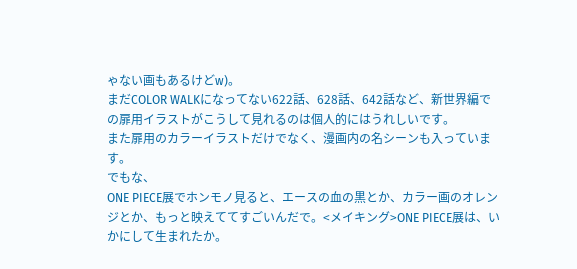ゃない画もあるけどw)。
まだCOLOR WALKになってない622話、628話、642話など、新世界編での扉用イラストがこうして見れるのは個人的にはうれしいです。
また扉用のカラーイラストだけでなく、漫画内の名シーンも入っています。
でもな、
ONE PIECE展でホンモノ見ると、エースの血の黒とか、カラー画のオレンジとか、もっと映えててすごいんだで。<メイキング>ONE PIECE展は、いかにして生まれたか。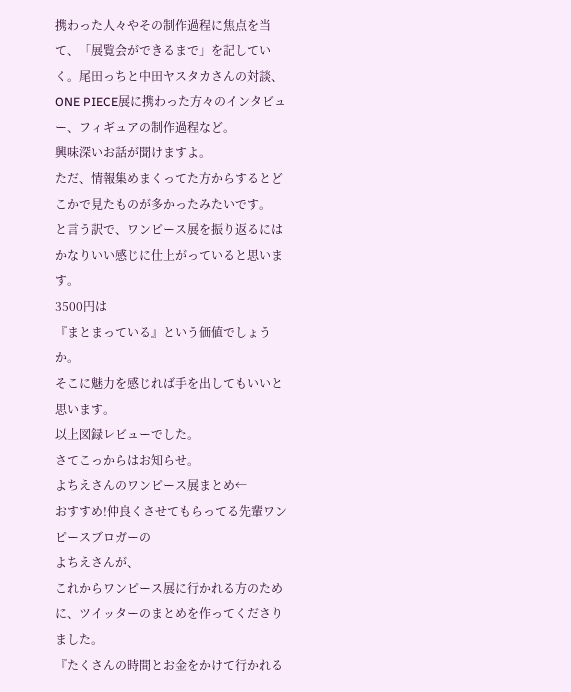携わった人々やその制作過程に焦点を当て、「展覧会ができるまで」を記していく。尾田っちと中田ヤスタカさんの対談、ONE PIECE展に携わった方々のインタビュー、フィギュアの制作過程など。
興味深いお話が聞けますよ。
ただ、情報集めまくってた方からするとどこかで見たものが多かったみたいです。
と言う訳で、ワンピース展を振り返るにはかなりいい感じに仕上がっていると思います。
3500円は
『まとまっている』という価値でしょうか。
そこに魅力を感じれば手を出してもいいと思います。
以上図録レビューでした。
さてこっからはお知らせ。
よちえさんのワンピース展まとめ←
おすすめ!仲良くさせてもらってる先輩ワンピースブロガーの
よちえさんが、
これからワンピース展に行かれる方のために、ツイッターのまとめを作ってくださりました。
『たくさんの時間とお金をかけて行かれる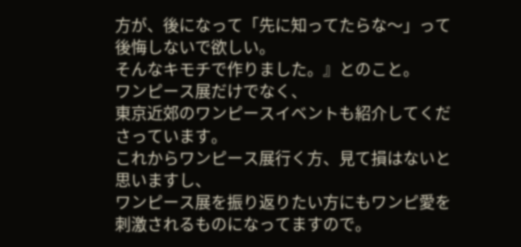方が、後になって「先に知ってたらな〜」って後悔しないで欲しい。
そんなキモチで作りました。』とのこと。
ワンピース展だけでなく、
東京近郊のワンピースイベントも紹介してくださっています。
これからワンピース展行く方、見て損はないと思いますし、
ワンピース展を振り返りたい方にもワンピ愛を刺激されるものになってますので。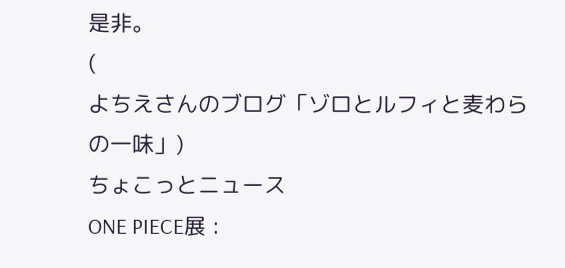是非。
(
よちえさんのブログ「ゾロとルフィと麦わらの一味」)
ちょこっとニュース
ONE PIECE展 :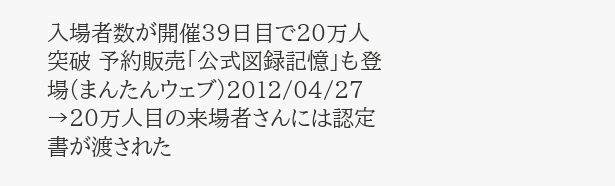入場者数が開催39日目で20万人突破 予約販売「公式図録記憶」も登場(まんたんウェブ)2012/04/27
→20万人目の来場者さんには認定書が渡された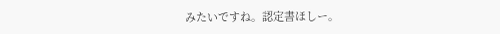みたいですね。認定書ほしー。